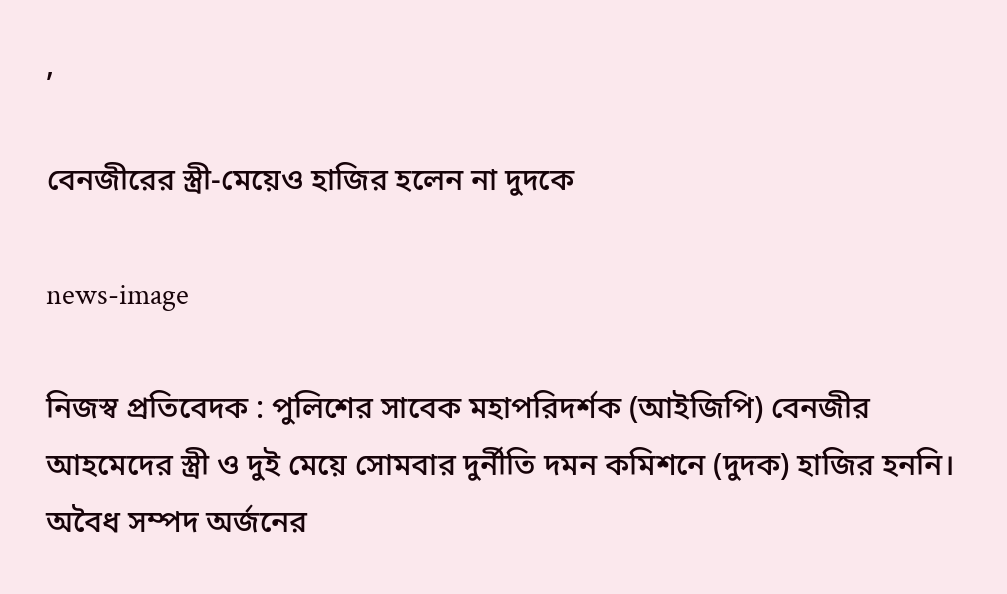,

বেনজীরের স্ত্রী-মেয়েও হাজির হলেন না দুদকে

news-image

নিজস্ব প্রতিবেদক : পুলিশের সাবেক মহাপরিদর্শক (আইজিপি) বেনজীর আহমেদের স্ত্রী ও দুই মেয়ে সোমবার দুর্নীতি দমন কমিশনে (দুদক) হাজির হননি। অবৈধ সম্পদ অর্জনের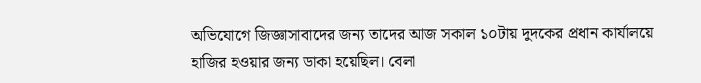অভিযোগে জিজ্ঞাসাবাদের জন্য তাদের আজ সকাল ১০টায় দুদকের প্রধান কার্যালয়ে হাজির হওয়ার জন্য ডাকা হয়েছিল। বেলা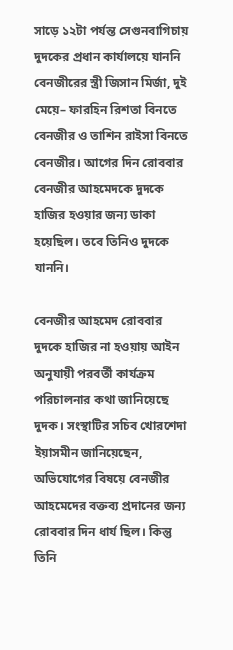সাড়ে ১২টা পর্যন্ত সেগুনবাগিচায় দুদকের প্রধান কার্যালয়ে যাননি বেনজীরের স্ত্রী জিসান মির্জা, দুই মেয়ে– ফারহিন রিশতা বিনতে বেনজীর ও তাশিন রাইসা বিনতে বেনজীর। আগের দিন রোববার বেনজীর আহমেদকে দুদকে হাজির হওয়ার জন্য ডাকা হয়েছিল। তবে তিনিও দুদকে যাননি।

বেনজীর আহমেদ রোববার দুদকে হাজির না হওয়ায় আইন অনুযায়ী পরবর্তী কার্যক্রম পরিচালনার কথা জানিয়েছে দুদক। সংস্থাটির সচিব খোরশেদা ইয়াসমীন জানিয়েছেন, অভিযোগের বিষয়ে বেনজীর আহমেদের বক্তব্য প্রদানের জন্য রোববার দিন ধার্য ছিল। কিন্তু তিনি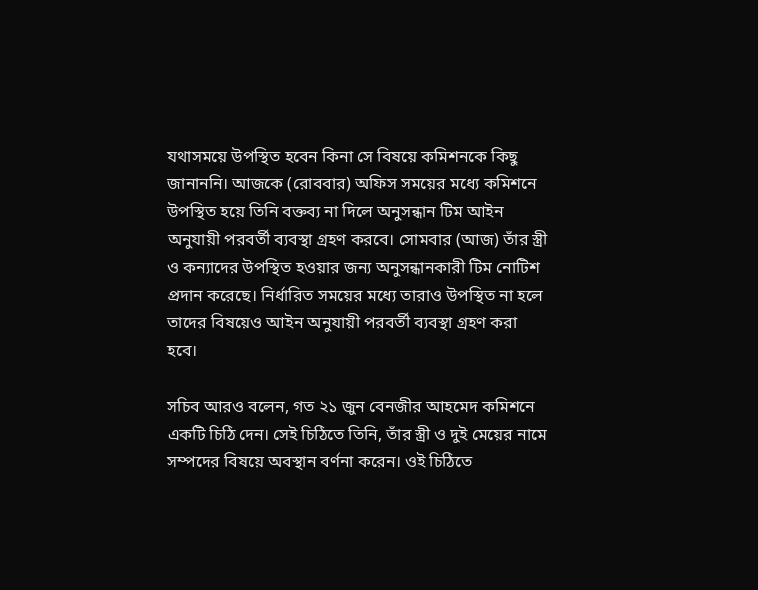যথাসময়ে উপস্থিত হবেন কিনা সে বিষয়ে কমিশনকে কিছু জানাননি। আজকে (রোববার) অফিস সময়ের মধ্যে কমিশনে উপস্থিত হয়ে তিনি বক্তব্য না দিলে অনুসন্ধান টিম আইন অনুযায়ী পরবর্তী ব্যবস্থা গ্রহণ করবে। সোমবার (আজ) তাঁর স্ত্রী ও কন্যাদের উপস্থিত হওয়ার জন্য অনুসন্ধানকারী টিম নোটিশ প্রদান করেছে। নির্ধারিত সময়ের মধ্যে তারাও উপস্থিত না হলে তাদের বিষয়েও আইন অনুযায়ী পরবর্তী ব্যবস্থা গ্রহণ করা হবে।

সচিব আরও বলেন, গত ২১ জুন বেনজীর আহমেদ কমিশনে একটি চিঠি দেন। সেই চিঠিতে তিনি, তাঁর স্ত্রী ও দুই মেয়ের নামে সম্পদের বিষয়ে অবস্থান বর্ণনা করেন। ওই চিঠিতে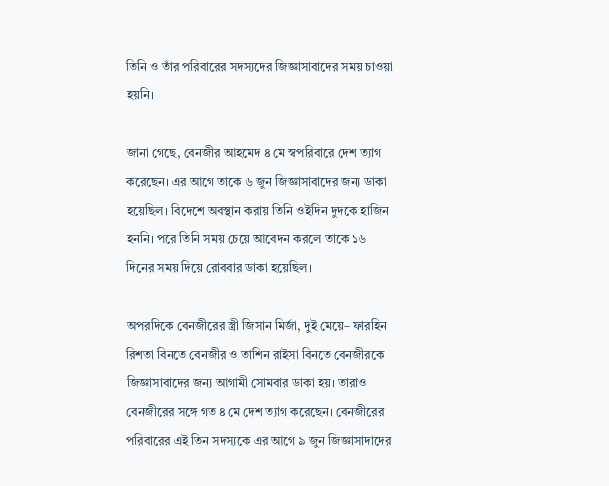তিনি ও তাঁর পরিবারের সদস্যদের জিজ্ঞাসাবাদের সময় চাওয়া হয়নি।

জানা গেছে, বেনজীর আহমেদ ৪ মে স্বপরিবারে দেশ ত্যাগ করেছেন। এর আগে তাকে ৬ জুন জিজ্ঞাসাবাদের জন্য ডাকা হয়েছিল। বিদেশে অবস্থান করায় তিনি ওইদিন দুদকে হাজিন হননি। পরে তিনি সময় চেয়ে আবেদন করলে তাকে ১৬ দিনের সময় দিয়ে রোববার ডাকা হয়েছিল।

অপরদিকে বেনজীরের স্ত্রী জিসান মির্জা, দুই মেয়ে– ফারহিন রিশতা বিনতে বেনজীর ও তাশিন রাইসা বিনতে বেনজীরকে জিজ্ঞাসাবাদের জন্য আগামী সোমবার ডাকা হয়। তারাও বেনজীরের সঙ্গে গত ৪ মে দেশ ত্যাগ করেছেন। বেনজীরের পরিবারের এই তিন সদস্যকে এর আগে ৯ জুন জিজ্ঞাসাদাদের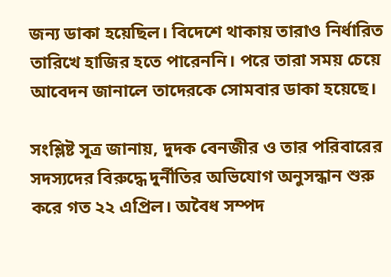জন্য ডাকা হয়েছিল। বিদেশে থাকায় তারাও নির্ধারিত তারিখে হাজির হতে পারেননি। পরে তারা সময় চেয়ে আবেদন জানালে তাদেরকে সোমবার ডাকা হয়েছে।

সংশ্লিষ্ট সূত্র জানায়, দুদক বেনজীর ও তার পরিবারের সদস্যদের বিরুদ্ধে দুর্নীতির অভিযোগ অনুসন্ধান শুরু করে গত ২২ এপ্রিল। অবৈধ সম্পদ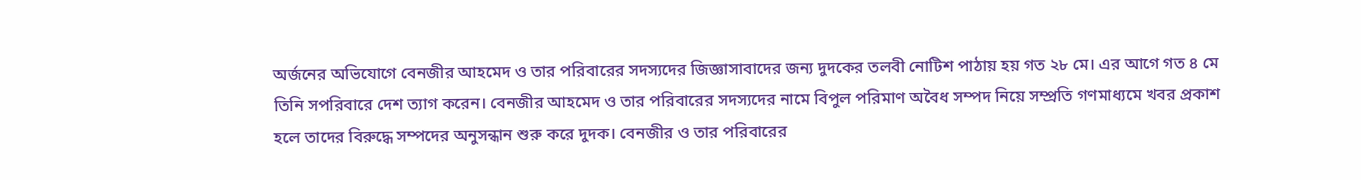অর্জনের অভিযোগে বেনজীর আহমেদ ও তার পরিবারের সদস্যদের জিজ্ঞাসাবাদের জন্য দুদকের তলবী নোটিশ পাঠায় হয় গত ২৮ মে। এর আগে গত ৪ মে তিনি সপরিবারে দেশ ত্যাগ করেন। বেনজীর আহমেদ ও তার পরিবারের সদস্যদের নামে বিপুল পরিমাণ অবৈধ সম্পদ নিয়ে সম্প্রতি গণমাধ্যমে খবর প্রকাশ হলে তাদের বিরুদ্ধে সম্পদের অনুসন্ধান শুরু করে দুদক। বেনজীর ও তার পরিবারের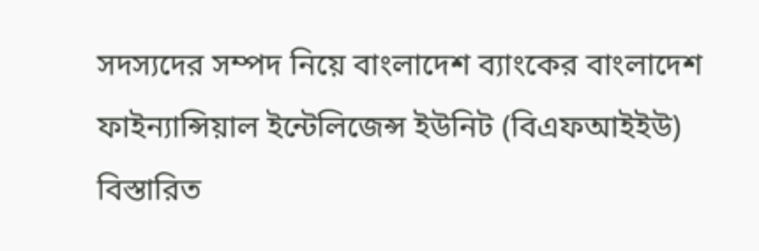সদস্যদের সম্পদ নিয়ে বাংলাদেশ ব্যাংকের বাংলাদেশ ফাইন্যান্সিয়াল ইন্টেলিজেন্স ইউনিট (বিএফআইইউ) বিস্তারিত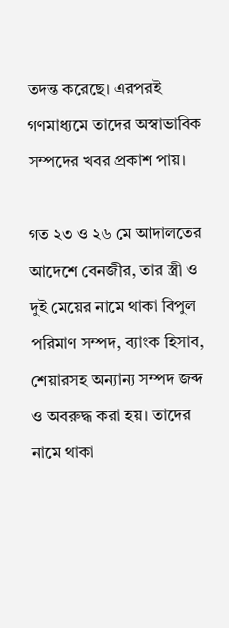তদন্ত করেছে। এরপরই গণমাধ্যমে তাদের অস্বাভাবিক সম্পদের খবর প্রকাশ পায়।

গত ২৩ ও ২৬ মে আদালতের আদেশে বেনজীর, তার স্ত্রী ও দুই মেয়ের নামে থাকা বিপুল পরিমাণ সম্পদ, ব্যাংক হিসাব, শেয়ারসহ অন্যান্য সম্পদ জব্দ ও অবরুদ্ধ করা হয়। তাদের নামে থাকা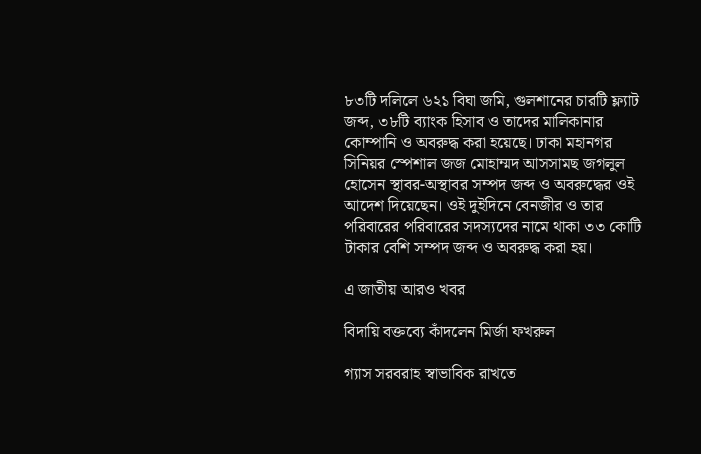৮৩টি দলিলে ৬২১ বিঘা জমি, গুলশানের চারটি ফ্ল্যাট জব্দ, ৩৮টি ব্যাংক হিসাব ও তাদের মালিকানার কোম্পানি ও অবরুদ্ধ করা হয়েছে। ঢাকা মহানগর সিনিয়র স্পেশাল জজ মোহাম্মদ আসসামছ জগলুল হোসেন স্থাবর-অস্থাবর সম্পদ জব্দ ও অবরুদ্ধের ওই আদেশ দিয়েছেন। ওই দুইদিনে বেনজীর ও তার পরিবারের পরিবারের সদস্যদের নামে থাকা ৩৩ কোটি টাকার বেশি সম্পদ জব্দ ও অবরুদ্ধ করা হয়।

এ জাতীয় আরও খবর

বিদায়ি বক্তব্যে কাঁদলেন মির্জা ফখরুল

গ্যাস সরবরাহ স্বাভাবিক রাখতে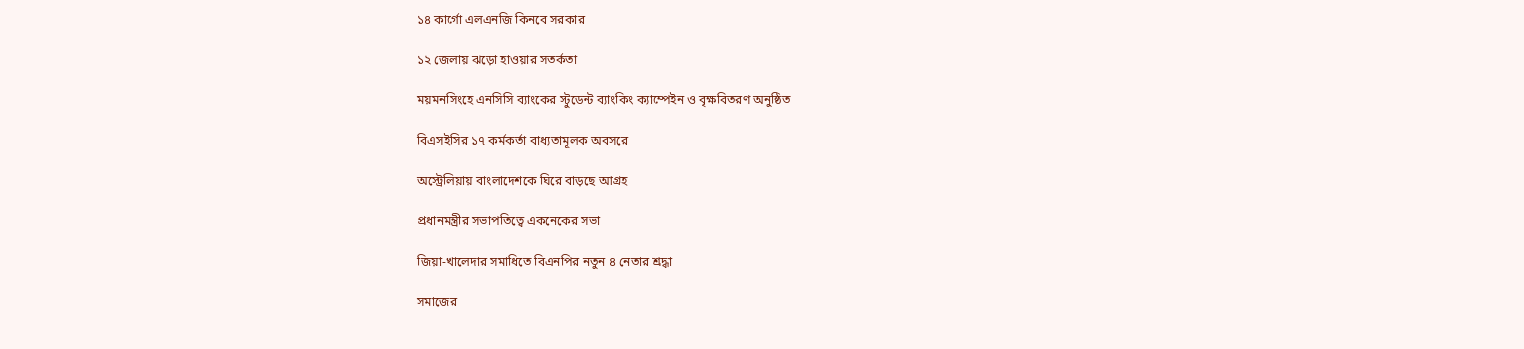১৪ কার্গো এলএনজি কিনবে সরকার

১২ জেলায় ঝড়ো হাওয়ার সতর্কতা

ময়মনসিংহে এনসিসি ব্যাংকের স্টুডেন্ট ব্যাংকিং ক্যাম্পেইন ও বৃক্ষবিতরণ অনুষ্ঠিত

বিএসইসির ১৭ কর্মকর্তা বাধ্যতামূলক অবসরে

অস্ট্রেলিয়ায় বাংলাদেশকে ঘিরে বাড়ছে আগ্রহ

প্রধানমন্ত্রীর সভাপতিত্বে একনেকের সভা

জিয়া-খালেদার সমাধিতে বিএনপির নতুন ৪ নেতার শ্রদ্ধা

সমাজের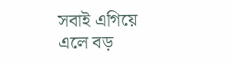সবাই এগিয়ে এলে বড়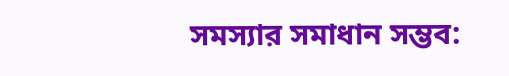সমস্যার সমাধান সম্ভব: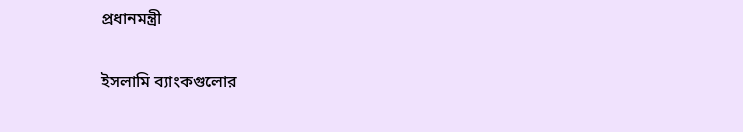প্রধানমন্ত্রী

ইসলামি ব্যাংকগুলোর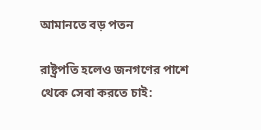আমানতে বড় পতন

রাষ্ট্রপতি হলেও জনগণের পাশে থেকে সেবা করতে চাই: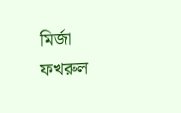মির্জা ফখরুল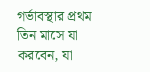গর্ভাবস্থার প্রথম তিন মাসে যা করবেন, যা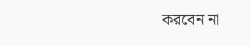করবেন না